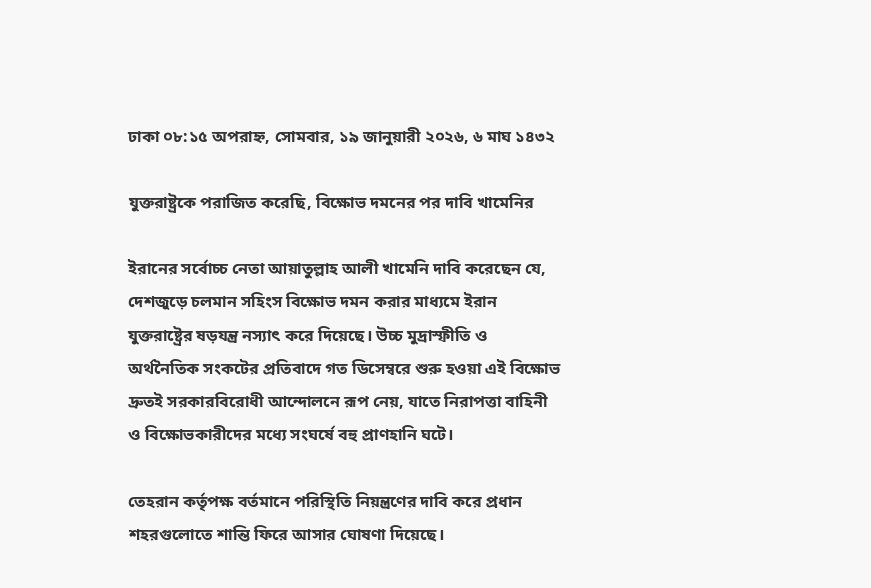ঢাকা ০৮:১৫ অপরাহ্ন, সোমবার, ১৯ জানুয়ারী ২০২৬, ৬ মাঘ ১৪৩২

যুক্তরাষ্ট্রকে পরাজিত করেছি, বিক্ষোভ দমনের পর দাবি খামেনির

ইরানের সর্বোচ্চ নেতা আয়াতুল্লাহ আলী খামেনি দাবি করেছেন যে, দেশজুড়ে চলমান সহিংস বিক্ষোভ দমন করার মাধ্যমে ইরান যুক্তরাষ্ট্রের ষড়যন্ত্র নস্যাৎ করে দিয়েছে। উচ্চ মুদ্রাস্ফীতি ও অর্থনৈতিক সংকটের প্রতিবাদে গত ডিসেম্বরে শুরু হওয়া এই বিক্ষোভ দ্রুতই সরকারবিরোধী আন্দোলনে রূপ নেয়, যাতে নিরাপত্তা বাহিনী ও বিক্ষোভকারীদের মধ্যে সংঘর্ষে বহু প্রাণহানি ঘটে।

তেহরান কর্তৃপক্ষ বর্তমানে পরিস্থিতি নিয়ন্ত্রণের দাবি করে প্রধান শহরগুলোতে শান্তি ফিরে আসার ঘোষণা দিয়েছে।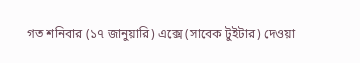গত শনিবার (১৭ জানুয়ারি) এক্সে (সাবেক টুইটার) দেওয়া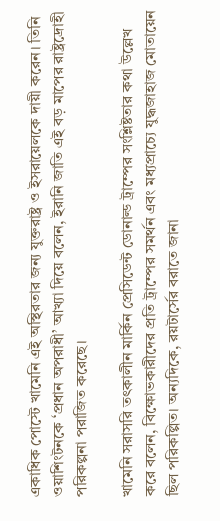একাধিক পোস্টে খামেনি এই অস্থিরতার জন্য যুক্তরাষ্ট্র ও ইসরায়েলকে দায়ী করেন। তিনি ওয়াশিংটনকে ‘প্রধান অপরাধী’ আখ্যা দিয়ে বলেন, ইরানি জাতি এই বড় মাপের রাষ্ট্রদ্রোহী পরিকল্পনা পরাজিত করেছে।

খামেনি সরাসরি তৎকালীন মার্কিন প্রেসিডেন্ট ডোনাল্ড ট্রাম্পের সংশ্লিষ্টতার কথা উল্লেখ করে বলেন, বিক্ষোভকারীদের প্রতি ট্রাম্পের সমর্থন এবং মধ্যপ্রাচ্যে যুদ্ধজাহাজ মোতায়েন ছিল পরিকল্পিত। অন্যদিকে, রয়টার্সের বরাতে জানা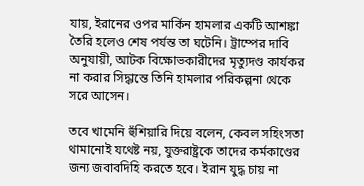যায়, ইরানের ওপর মার্কিন হামলার একটি আশঙ্কা তৈরি হলেও শেষ পর্যন্ত তা ঘটেনি। ট্রাম্পের দাবি অনুযায়ী, আটক বিক্ষোভকারীদের মৃত্যুদণ্ড কার্যকর না করার সিদ্ধান্তে তিনি হামলার পরিকল্পনা থেকে সরে আসেন।

তবে খামেনি হুঁশিয়ারি দিয়ে বলেন, কেবল সহিংসতা থামানোই যথেষ্ট নয়, যুক্তরাষ্ট্রকে তাদের কর্মকাণ্ডের জন্য জবাবদিহি করতে হবে। ইরান যুদ্ধ চায় না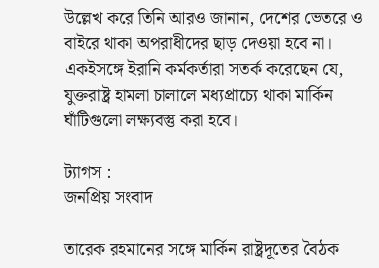উল্লেখ করে তিনি আরও জানান, দেশের ভেতরে ও বাইরে থাকা অপরাধীদের ছাড় দেওয়া হবে না। একইসঙ্গে ইরানি কর্মকর্তারা সতর্ক করেছেন যে, যুক্তরাষ্ট্র হামলা চালালে মধ্যপ্রাচ্যে থাকা মার্কিন ঘাঁটিগুলো লক্ষ্যবস্তু করা হবে।

ট্যাগস :
জনপ্রিয় সংবাদ

তারেক রহমানের সঙ্গে মার্কিন রাষ্ট্রদূতের বৈঠক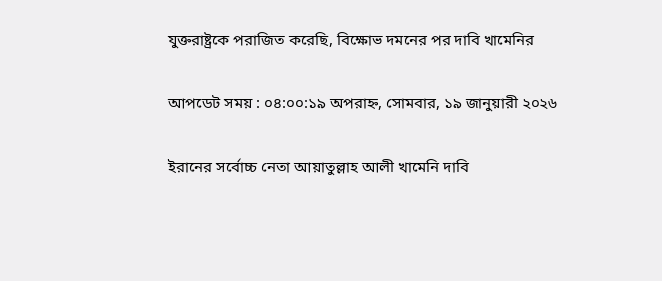যুক্তরাষ্ট্রকে পরাজিত করেছি, বিক্ষোভ দমনের পর দাবি খামেনির

আপডেট সময় : ০৪:০০:১৯ অপরাহ্ন, সোমবার, ১৯ জানুয়ারী ২০২৬

ইরানের সর্বোচ্চ নেতা আয়াতুল্লাহ আলী খামেনি দাবি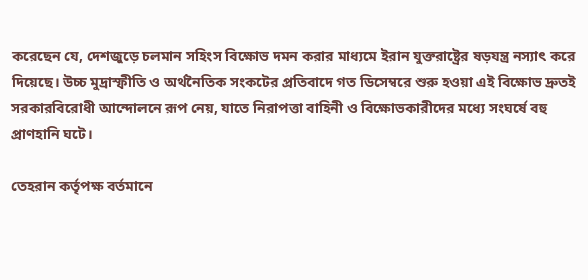করেছেন যে, দেশজুড়ে চলমান সহিংস বিক্ষোভ দমন করার মাধ্যমে ইরান যুক্তরাষ্ট্রের ষড়যন্ত্র নস্যাৎ করে দিয়েছে। উচ্চ মুদ্রাস্ফীতি ও অর্থনৈতিক সংকটের প্রতিবাদে গত ডিসেম্বরে শুরু হওয়া এই বিক্ষোভ দ্রুতই সরকারবিরোধী আন্দোলনে রূপ নেয়, যাতে নিরাপত্তা বাহিনী ও বিক্ষোভকারীদের মধ্যে সংঘর্ষে বহু প্রাণহানি ঘটে।

তেহরান কর্তৃপক্ষ বর্তমানে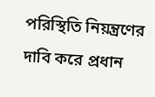পরিস্থিতি নিয়ন্ত্রণের দাবি করে প্রধান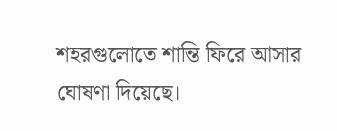শহরগুলোতে শান্তি ফিরে আসার ঘোষণা দিয়েছে।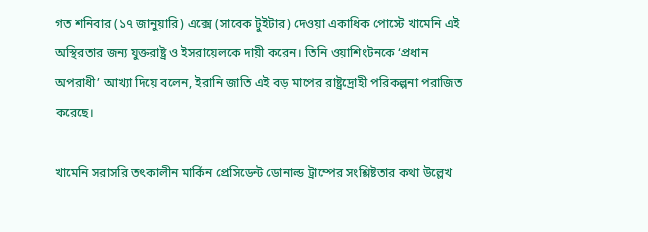গত শনিবার (১৭ জানুয়ারি) এক্সে (সাবেক টুইটার) দেওয়া একাধিক পোস্টে খামেনি এই অস্থিরতার জন্য যুক্তরাষ্ট্র ও ইসরায়েলকে দায়ী করেন। তিনি ওয়াশিংটনকে ‘প্রধান অপরাধী’ আখ্যা দিয়ে বলেন, ইরানি জাতি এই বড় মাপের রাষ্ট্রদ্রোহী পরিকল্পনা পরাজিত করেছে।

খামেনি সরাসরি তৎকালীন মার্কিন প্রেসিডেন্ট ডোনাল্ড ট্রাম্পের সংশ্লিষ্টতার কথা উল্লেখ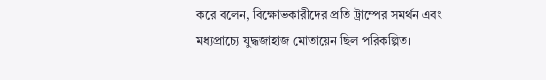করে বলেন, বিক্ষোভকারীদের প্রতি ট্রাম্পের সমর্থন এবং মধ্যপ্রাচ্যে যুদ্ধজাহাজ মোতায়েন ছিল পরিকল্পিত।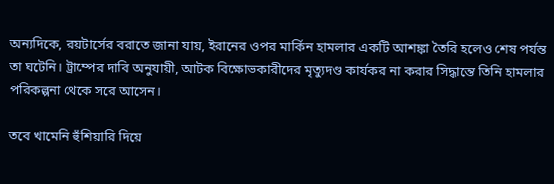অন্যদিকে, রয়টার্সের বরাতে জানা যায়, ইরানের ওপর মার্কিন হামলার একটি আশঙ্কা তৈরি হলেও শেষ পর্যন্ত তা ঘটেনি। ট্রাম্পের দাবি অনুযায়ী, আটক বিক্ষোভকারীদের মৃত্যুদণ্ড কার্যকর না করার সিদ্ধান্তে তিনি হামলার পরিকল্পনা থেকে সরে আসেন।

তবে খামেনি হুঁশিয়ারি দিয়ে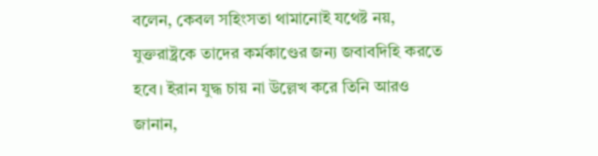বলেন, কেবল সহিংসতা থামানোই যথেষ্ট নয়, যুক্তরাষ্ট্রকে তাদের কর্মকাণ্ডের জন্য জবাবদিহি করতে হবে। ইরান যুদ্ধ চায় না উল্লেখ করে তিনি আরও জানান,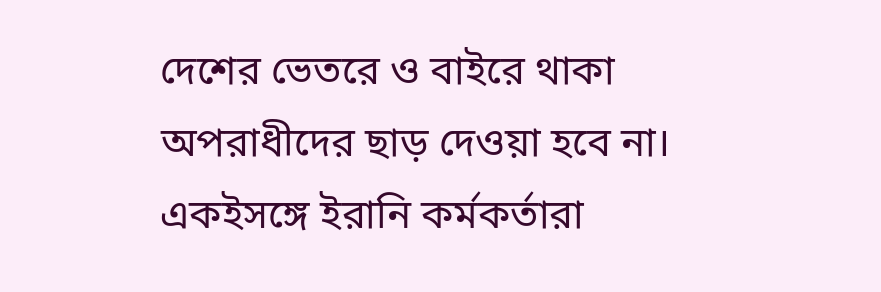দেশের ভেতরে ও বাইরে থাকা অপরাধীদের ছাড় দেওয়া হবে না। একইসঙ্গে ইরানি কর্মকর্তারা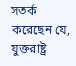সতর্ক করেছেন যে, যুক্তরাষ্ট্র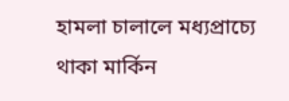হামলা চালালে মধ্যপ্রাচ্যে থাকা মার্কিন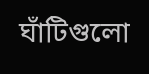ঘাঁটিগুলো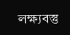লক্ষ্যবস্তু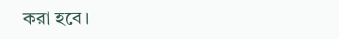করা হবে।